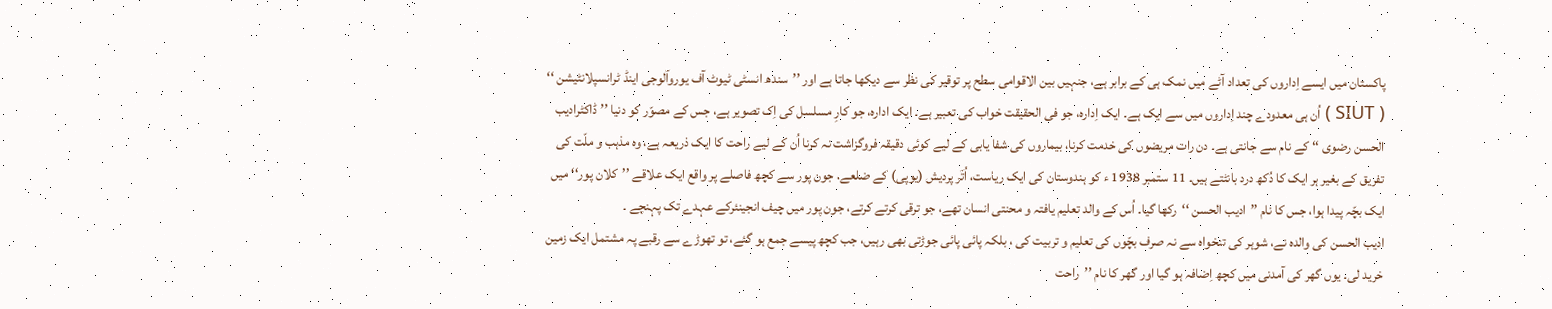پاکستان میں ایسے اِداروں کی تعداد آٹے میں نمک ہی کے برابر ہے، جنہیں بین الاقوامی سطح پر توقیر کی نظر سے دیکھا جاتا ہے اور ’’سندھ انسٹی ٹیوٹ آف یوروآلوجی اینڈ ٹرانسپلانٹیشن ‘‘ ( SIUT ) اُن ہی معدودے چند اِداروں میں سے ایک ہے۔ ایک اِدارہ، جو فی الحقیقت خواب کی تعبیر ہے۔ ایک ادارہ، جو کارِ مسلسل کی اِک تصویر ہے، جس کے مصوّر کو دنیا ’’ ڈاکٹرادیب الحسن رضوی ‘‘ کے نام سے جانتی ہے۔ دن رات مریضوں کی خدمت کرنا، بیماروں کی شفا یابی کے لیے کوئی دقیقہ فروگزاشت نہ کرنا اُن کے لیے راحت کا ایک ذریعہ ہے، وہ مذہب و ملّت کی تفریق کے بغیر ہر ایک کا دُکھ درد بانٹتے ہیں۔ 11 ستمبر 1938 ء کو ہندوستان کی ایک ریاست، اُتّر پردیش (یوپی) کے ضلعے، جون پور سے کچھ فاصلے پر واقع ایک علاقے ’’کلان پور‘‘ میں ایک بچّہ پیدا ہوا، جس کا نام ’’ادیب الحسن ‘‘رکھا گیا۔ اُس کے والد تعلیم یافتہ و محنتی انسان تھے، جو ترقی کرتے کرتے، جون پور میں چیف انجینئرکے عہدے تک پہنچے ۔
ادیب الحسن کی والدہ نے، شوہر کی تنخواہ سے نہ صرف بچّوں کی تعلیم و تربیت کی ، بلکہ پائی پائی جوڑتی بھی رہیں، جب کچھ پیسے جمع ہو گئے، تو تھوڑے سے رقبے پہ مشتمل ایک زمین خرید لی۔ یوں گھر کی آمدنی میں کچھ اِضافہ ہو گیا اور گھر کا نام ’’راحت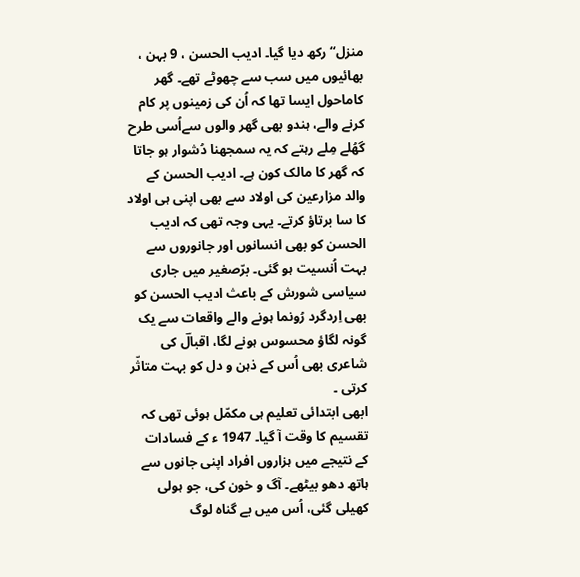منزل‘‘ رکھ دیا گیا۔ ادیب الحسن ، 9 بہن ، بھائیوں میں سب سے چھوٹے تھے۔ گھر کاماحول ایسا تھا کہ اُن کی زمینوں پر کام کرنے والے، ہندو بھی گھر والوں سےاُسی طرح گھُلے مِلے رہتے کہ یہ سمجھنا دُشوار ہو جاتا کہ گھر کا مالک کون ہے۔ ادیب الحسن کے والد مزارعین کی اولاد سے بھی اپنی ہی اولاد کا سا برتاؤ کرتے۔ یہی وجہ تھی کہ ادیب الحسن کو بھی انسانوں اور جانوروں سے بہت اُنسیت ہو گئی۔ برّصغیر میں جاری سیاسی شورش کے باعث ادیب الحسن کو بھی اِردگرد رُونما ہونے والے واقعات سے یک گونہ لگاؤ محسوس ہونے لگا، اقبالؔ کی شاعری بھی اُس کے ذہن و دل کو بہت متاثّر کرتی ۔
ابھی ابتدائی تعلیم ہی مکمّل ہوئی تھی کہ تقسیم کا وقت آ گیا۔ 1947 ء کے فسادات کے نتیجے میں ہزاروں افراد اپنی جانوں سے ہاتھ دھو بیٹھے۔ آگ و خون کی، جو ہولی کھیلی گئی، اُس میں بے گناہ لوگ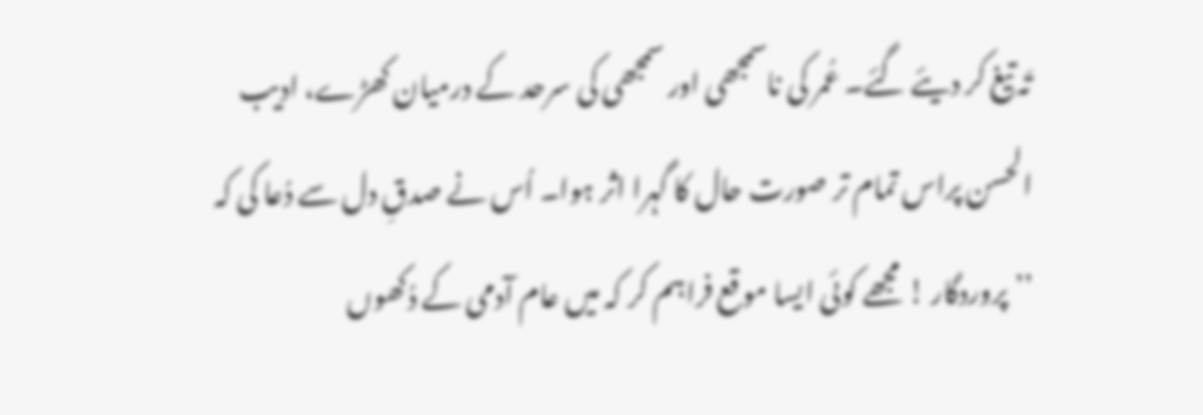تَہ تیغ کر دیئے گئے۔ عُمر کی ناسمجھی اور سمجھی کی سرحد کے درمیان کھڑے، ادیب الحسن پراس تمام تر صورت حال کا گہرا اثر ہوا۔ اُس نے صدقِ دل سے دُعا کی کہ ’’پروردگار ! مجھے کوئی ایسا موقع فراہم کر کہ میں عام آدمی کے دُکھوں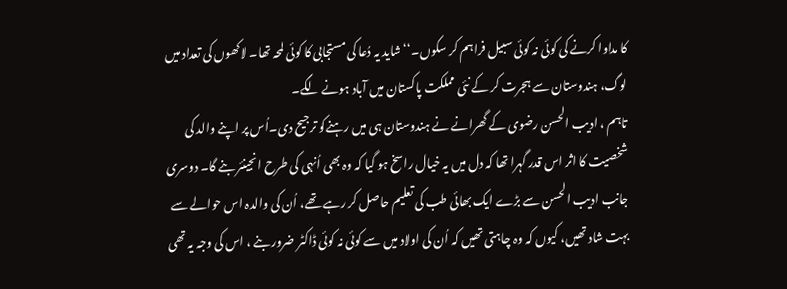کا مداوا کرنے کی کوئی نہ کوئی سبیل فراہم کر سکوں۔‘‘ شاید یہ دُعا کی مستجابی کا کوئی لمحہ تھا۔ لاکھوں کی تعداد میں لوگ، ہندوستان سے ہجرت کر کے نئی مملکت پاکستان میں آباد ہونے لگے۔
تاہم ، ادیب الحسن رضوی کے گھرانے نے ہندوستان ہی میں رہنےکو ترجیح دی۔اُس پر اپنے والد کی شخصیت کا اثر اس قدر گہرا تھا کہ دل میں یہ خیال راسخ ہو گیا کہ وہ بھی اُنہی کی طرح انجینئر بنے گا۔ دوسری جانب ادیب الحسن سے بڑے ایک بھائی طب کی تعلیم حاصل کر رہے تھے، اُن کی والدہ اس حوالے سے بہت شاد تھیں، کیوں کہ وہ چاہتی تھیں کہ اُن کی اولاد میں سے کوئی نہ کوئی ڈاکٹر ضرور بنے ، اس کی وجہ یہ تھی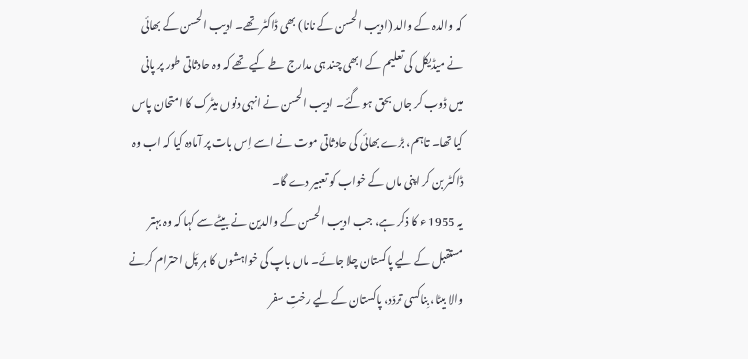کہ والدہ کے والد (ادیب الحسن کے نانا) بھی ڈاکٹر تھے۔ ادیب الحسن کے بھائی نے میڈیکل کی تعلیم کے ابھی چند ہی مدارج طے کیے تھے کہ وہ حادثاتی طور پر پانی میں ڈوب کر جاں بحق ہو گئے۔ ادیب الحسن نے انہی دنوں میٹرک کا امتحان پاس کیا تھا۔ تاہم، بڑے بھائی کی حادثاتی موت نے اسے اِس بات پر آمادہ کیا کہ اب وہ ڈاکٹر بن کر اپنی ماں کے خواب کو تعبیر دے گا۔
یہ 1955 ء کا ذکر ہے، جب ادیب الحسن کے والدین نے بیٹے سے کہا کہ وہ بہتر مستقبل کے لیے پاکستان چلا جائے۔ ماں باپ کی خواہشوں کا ہر پَل احترام کرنے والا بیٹا، بِناکسی تردّد، پاکستان کے لیے رختِ سفر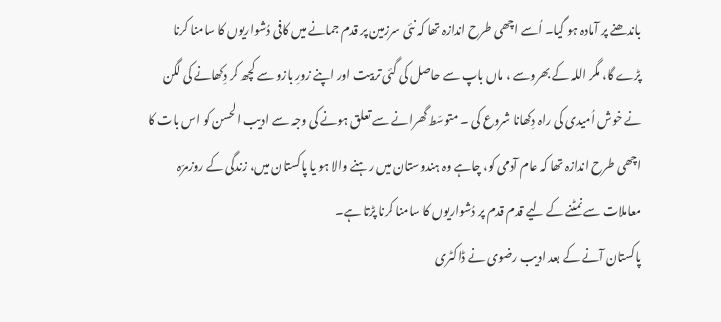باندھنے پر آمادہ ہو گیا۔ اُسے اچھی طرح اندازہ تھا کہ نئی سرزمین پر قدم جمانے میں کافی دُشواریوں کا سامنا کرنا پڑے گا، مگر اللہ کے بھروسے ، ماں باپ سے حاصل کی گئی تربیت اور اپنے زورِ بازو سے کچھ کر دِکھانے کی لگن نے خوش اُمیدی کی راہ دِکھانا شروع کی ۔ متوسّط گھرانے سے تعلق ہونے کی وجہ سے ادیب الحسن کو اس بات کا اچھی طرح اندازہ تھا کہ عام آدمی کو، چاہے وہ ہندوستان میں رہنے والا ہو یا پاکستان میں، زندگی کے روزمرّہ معاملات سے نمٹنے کے لیے قدم قدم پر دُشواریوں کا سامنا کرنا پڑتا ہے۔
پاکستان آنے کے بعد ادیب رضوی نے ڈاکٹری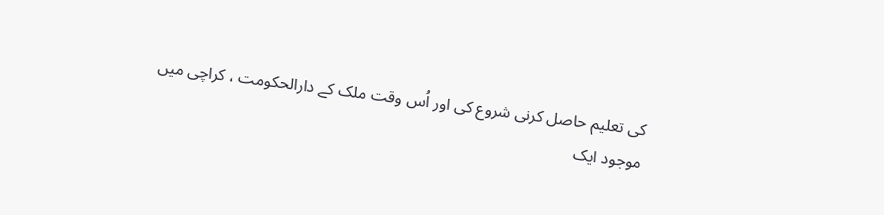کی تعلیم حاصل کرنی شروع کی اور اُس وقت ملک کے دارالحکومت ، کراچی میں موجود ایک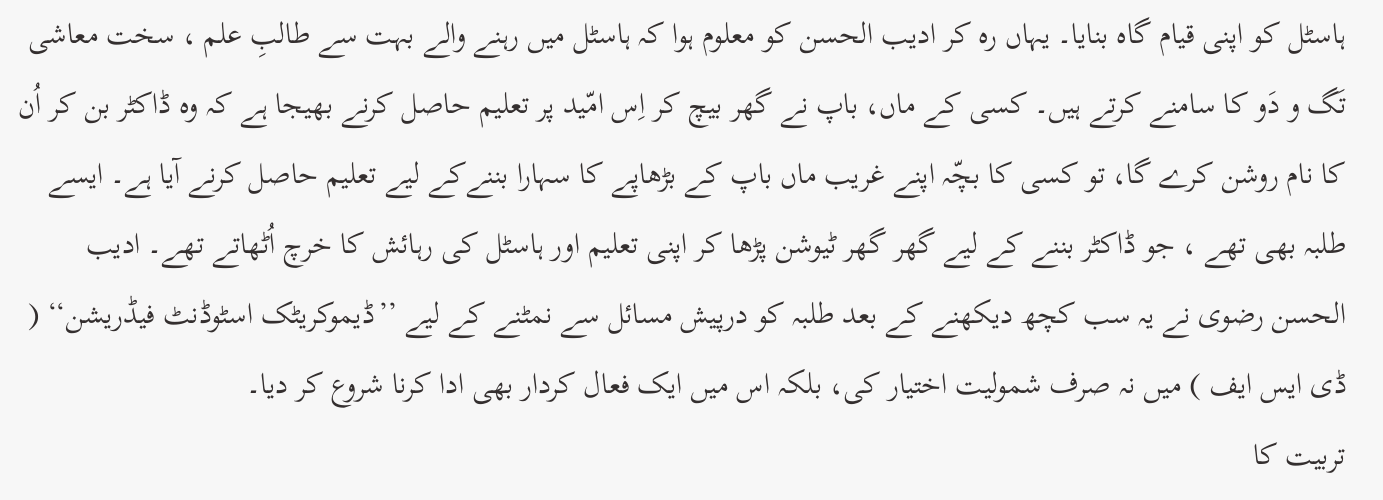ہاسٹل کو اپنی قیام گاہ بنایا۔ یہاں رہ کر ادیب الحسن کو معلوم ہوا کہ ہاسٹل میں رہنے والے بہت سے طالبِ علم ، سخت معاشی تَگ و دَو کا سامنے کرتے ہیں۔ کسی کے ماں، باپ نے گھر بیچ کر اِس امّید پر تعلیم حاصل کرنے بھیجا ہے کہ وہ ڈاکٹر بن کر اُن کا نام روشن کرے گا، تو کسی کا بچّہ اپنے غریب ماں باپ کے بڑھاپے کا سہارا بننےکے لیے تعلیم حاصل کرنے آیا ہے۔ ایسے طلبہ بھی تھے ، جو ڈاکٹر بننے کے لیے گھر گھر ٹیوشن پڑھا کر اپنی تعلیم اور ہاسٹل کی رہائش کا خرچ اُٹھاتے تھے۔ ادیب الحسن رضوی نے یہ سب کچھ دیکھنے کے بعد طلبہ کو درپیش مسائل سے نمٹنے کے لیے ’’ڈیموکریٹک اسٹوڈنٹ فیڈریشن‘‘ ( ڈی ایس ایف ) میں نہ صرف شمولیت اختیار کی، بلکہ اس میں ایک فعال کردار بھی ادا کرنا شروع کر دیا۔
تربیت کا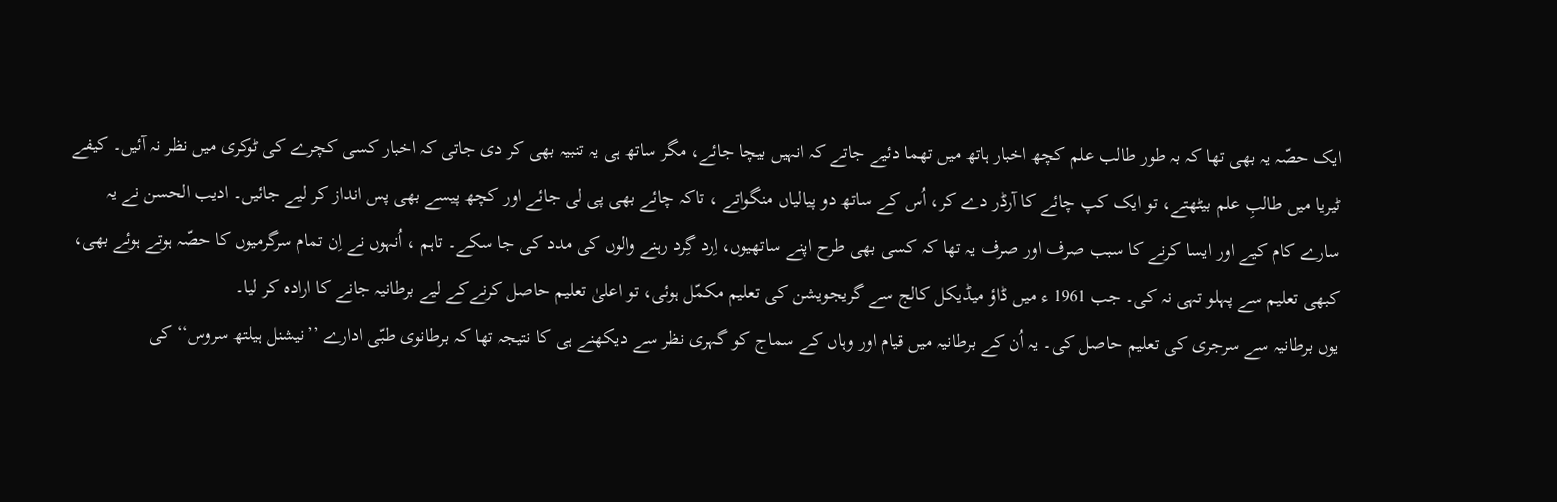ایک حصّہ یہ بھی تھا کہ بہ طور طالب علم کچھ اخبار ہاتھ میں تھما دئیے جاتے کہ انہیں بیچا جائے، مگر ساتھ ہی یہ تنبیہ بھی کر دی جاتی کہ اخبار کسی کچرے کی ٹوکری میں نظر نہ آئیں۔ کیفے ٹیریا میں طالبِ علم بیٹھتے، تو ایک کپ چائے کا آرڈر دے کر، اُس کے ساتھ دو پیالیاں منگواتے ، تاکہ چائے بھی پی لی جائے اور کچھ پیسے بھی پس انداز کر لیے جائیں۔ ادیب الحسن نے یہ سارے کام کیے اور ایسا کرنے کا سبب صرف اور صرف یہ تھا کہ کسی بھی طرح اپنے ساتھیوں، اِرد گِرد رہنے والوں کی مدد کی جا سکے۔ تاہم ، اُنہوں نے اِن تمام سرگرمیوں کا حصّہ ہوتے ہوئے بھی، کبھی تعلیم سے پہلو تہی نہ کی۔ جب 1961 ء میں ڈاؤ میڈیکل کالج سے گریجویشن کی تعلیم مکمّل ہوئی، تو اعلیٰ تعلیم حاصل کرنےکے لیے برطانیہ جانے کا ارادہ کر لیا۔
یوں برطانیہ سے سرجری کی تعلیم حاصل کی۔ یہ اُن کے برطانیہ میں قیام اور وہاں کے سماج کو گہری نظر سے دیکھنے ہی کا نتیجہ تھا کہ برطانوی طبّی ادارے ’’نیشنل ہیلتھ سروس‘‘ کی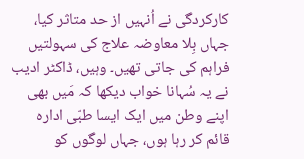کارکردگی نے اُنہیں از حد متاثر کیا، جہاں بِلا معاوضہ علاج کی سہولتیں فراہم کی جاتی تھیں۔ وہیں، ڈاکٹر ادیب نے یہ سُہانا خواب دیکھا کہ مَیں بھی اپنے وطن میں ایک ایسا طبّی ادارہ قائم کر رہا ہوں، جہاں لوگوں کو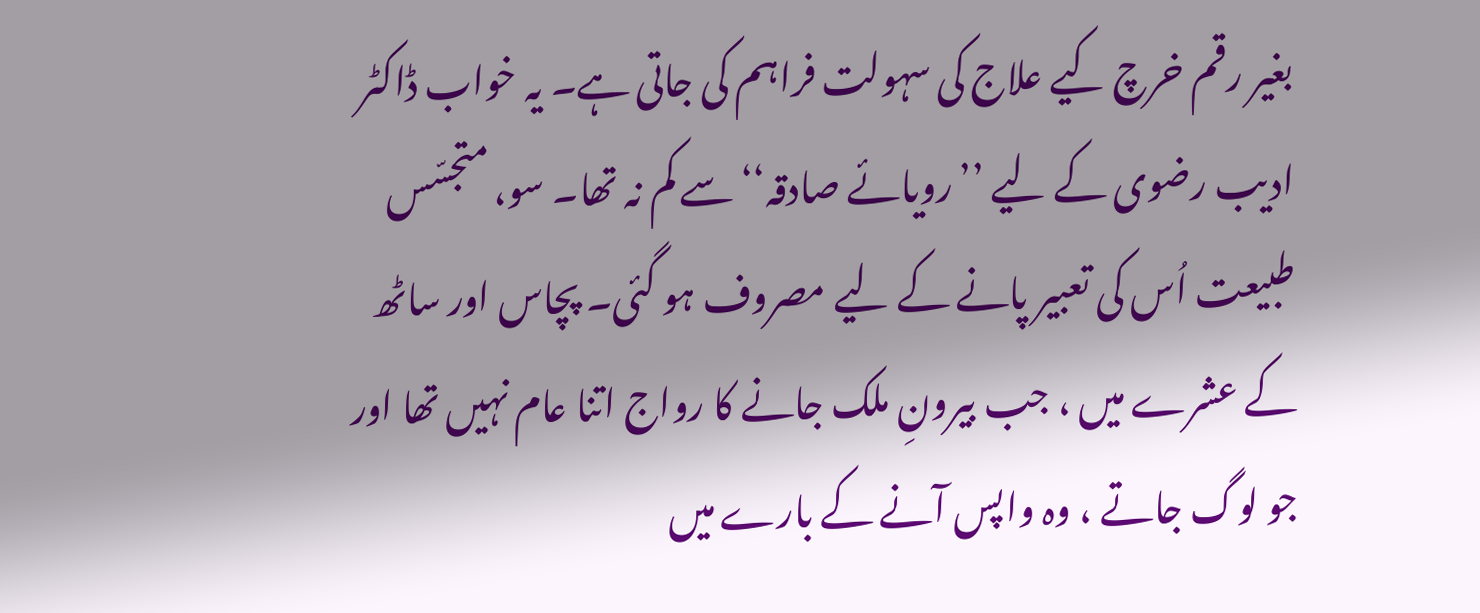بغیر رقم خرچ کیے علاج کی سہولت فراہم کی جاتی ہے۔ یہ خواب ڈاکٹر ادیب رضوی کے لیے ’’رویائے صادقہ‘‘ سے کم نہ تھا۔ سو، متجسّس طبیعت اُس کی تعبیر پانے کے لیے مصروف ہو گئی۔ پچاس اور ساٹھ کے عشرے میں ، جب بیرونِ ملک جانے کا رواج اتنا عام نہیں تھا اور جو لوگ جاتے ، وہ واپس آنے کے بارے میں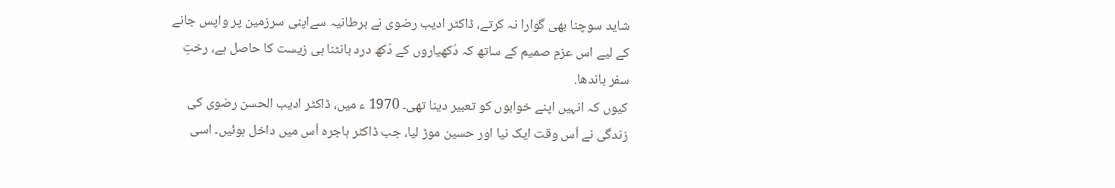شاید سوچنا بھی گوارا نہ کرتے، ڈاکٹر ادیب رضوی نے برطانیہ سےاپنی سرزمین پر واپس جانے کے لیے اس عزمِ صمیم کے ساتھ کہ دُکھیاروں کے دُکھ درد بانٹنا ہی زیست کا حاصل ہے، رختِ سفر باندھا.
کیوں کہ انہیں اپنے خوابوں کو تعبیر دینا تھی۔ 1970 ء میں، ڈاکٹر ادیب الحسن رضوی کی زندگی نے اُس وقت ایک نیا اور حسین موڑ لیا، جب ڈاکٹر ہاجرہ اُس میں داخل ہوئیں۔ اسی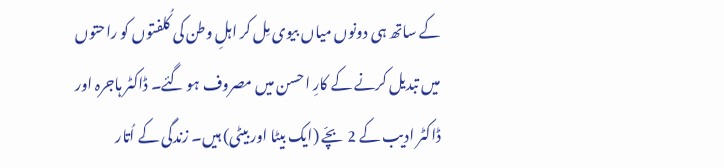کے ساتھ ہی دونوں میاں بیوی مِل کر اہلِ وطن کی کُلفتوں کو راحتوں میں تبدیل کرنے کے کارِ احسن میں مصروف ہو گئے۔ ڈاکٹر ہاجرہ اور ڈاکٹر ادیب کے 2 بچّے (ایک بیٹا اور بیٹی) ہیں۔ زندگی کے اُتار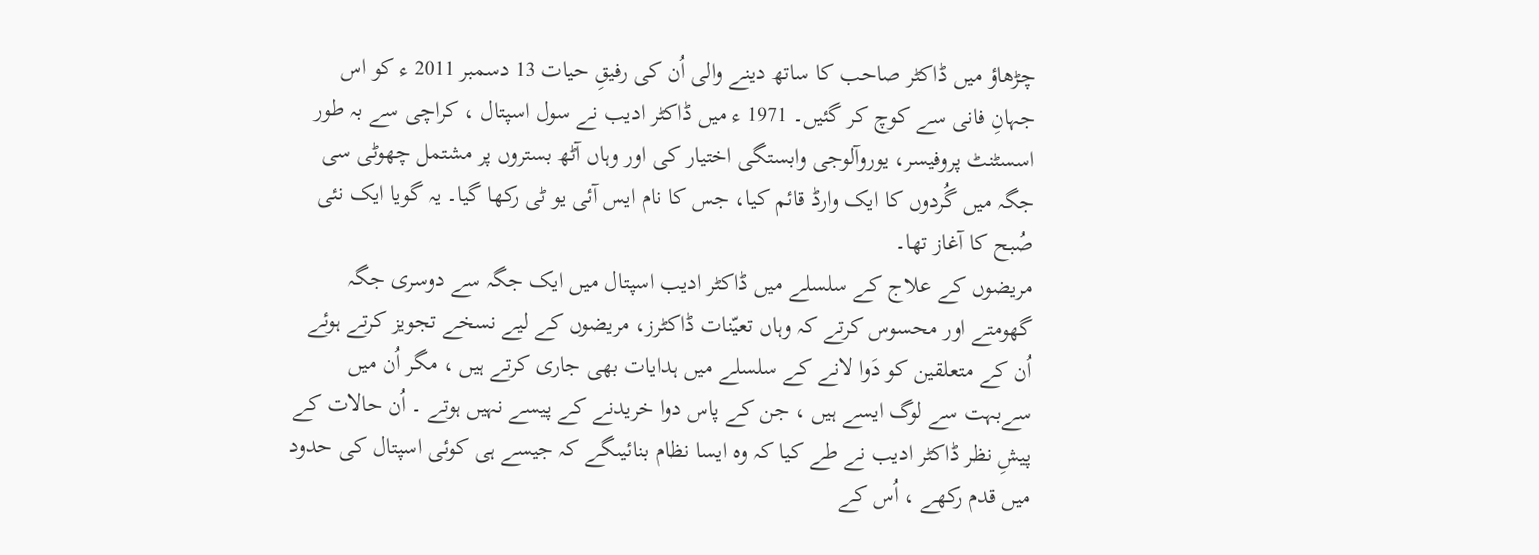چڑھاؤ میں ڈاکٹر صاحب کا ساتھ دینے والی اُن کی رفیقِ حیات 13 دسمبر 2011 ء کو اس جہانِ فانی سے کوچ کر گئیں۔ 1971 ء میں ڈاکٹر ادیب نے سول اسپتال ، کراچی سے بہ طور اسسٹنٹ پروفیسر، یوروآلوجی وابستگی اختیار کی اور وہاں آٹھ بستروں پر مشتمل چھوٹی سی جگہ میں گُردوں کا ایک وارڈ قائم کیا، جس کا نام ایس آئی یو ٹی رکھا گیا۔ یہ گویا ایک نئی صُبح کا آغاز تھا۔
مریضوں کے علاج کے سلسلے میں ڈاکٹر ادیب اسپتال میں ایک جگہ سے دوسری جگہ گھومتے اور محسوس کرتے کہ وہاں تعیّنات ڈاکٹرز، مریضوں کے لیے نسخے تجویز کرتے ہوئے اُن کے متعلقین کو دَوا لانے کے سلسلے میں ہدایات بھی جاری کرتے ہیں ، مگر اُن میں سےبہت سے لوگ ایسے ہیں ، جن کے پاس دوا خریدنے کے پیسے نہیں ہوتے ۔ اُن حالات کے پیشِ نظر ڈاکٹر ادیب نے طے کیا کہ وہ ایسا نظام بنائیںگے کہ جیسے ہی کوئی اسپتال کی حدود میں قدم رکھے ، اُس کے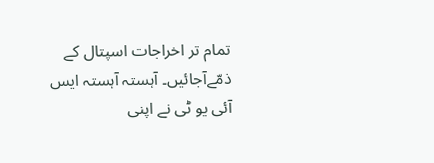تمام تر اخراجات اسپتال کے ذمّےآجائیں۔ آہستہ آہستہ ایس آئی یو ٹی نے اپنی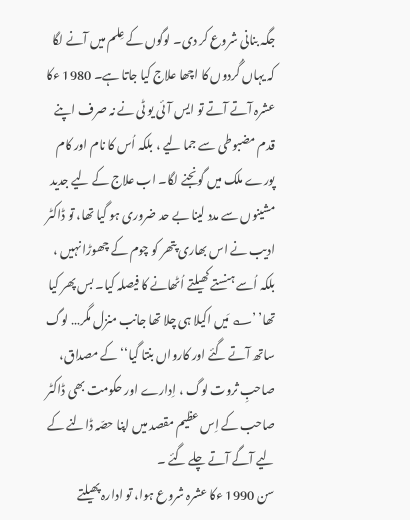جگہ بنانی شروع کر دی۔ لوگوں کے عِلم میں آنے لگا کہ یہاں گُردوں کا اچھا علاج کیا جاتا ہے۔ 1980 ءکا عشرہ آتے آتے تو ایس آئی یو ٹی نے نہ صرف اپنے قدم مضبوطی سے جما لیے ، بلکہ اُس کا نام اور کام پورے ملک میں گونجنے لگا۔ اب علاج کے لیے جدید مشینوں سے مدد لینا بے حد ضروری ہو گیا تھا، تو ڈاکٹر ادیب نے اس بھاری پتھر کو چوم کے چھوڑا نہیں ، بلکہ اُسے ہنستے کھیلتے اُٹھانے کا فیصلہ کیا۔ بس پھر کیا تھا’ ’؎ مَیں اکیلا ہی چلا تھا جانب منزل مگر… لوگ ساتھ آتے گئے اور کارواں بنتا گیا‘‘ کے مصداق، صاحبِ ثروت لوگ ، اِدارے اور حکومت بھی ڈاکٹر صاحب کے اِس عظیم مقصد میں اپنا حصّہ ڈالنے کے لیے آگے آتے چلے گئے ۔
سن 1990 ءکا عشرہ شروع ہوا، تو ادارہ پھیلتے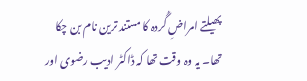پھیلتے امراضِ گُردہ کا مستند ترین نام بن چکا تھا۔ یہ وہ وقت تھا کہ ڈاکٹر ادیب رضوی اور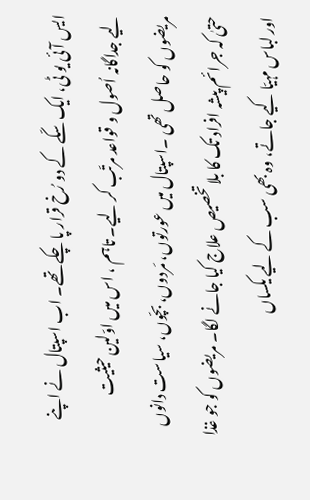ایس آئی یو ٹی، ایک سکّے کے دو رُخ قرار پا چکے تھے۔ اب اسپتال نے اپنے لیے جداگانہ اُصول و قواعد مرتّب کر لیے۔ تاہم ، اس میں اوّلین حیثیت مریضوں کو حاصل تھی ۔اسپتال میں عورتوں، مَردوں، بچّوں، سیاست دانوں حتیٰ کہ جرائم پیشہ افراد تک کا بلاتخصیص علاج کیا جانے لگا۔ مریضوں کو جو غذا اور لباس مہیّا کیے جاتے، وہ بھی سب کے لیے یکساں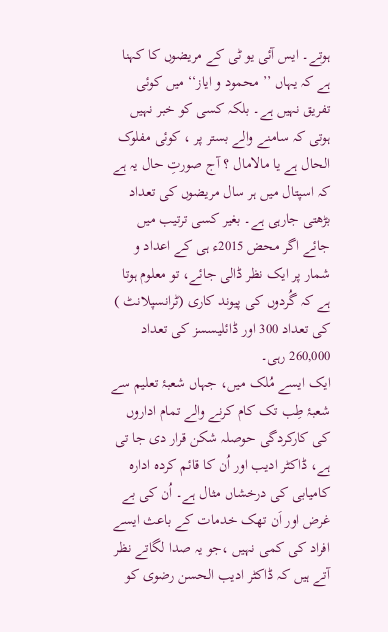ہوتے۔ ایس آئی یو ٹی کے مریضوں کا کہنا ہے کہ یہاں ’’ محمود و ایاز‘‘ میں کوئی تفریق نہیں ہے۔ بلکہ کسی کو خبر نہیں ہوتی کہ سامنے والے بستر پر ، کوئی مفلوک الحال ہے یا مالامال ؟ آج صورتِ حال یہ ہے کہ اسپتال میں ہر سال مریضوں کی تعداد بڑھتی جارہی ہے۔ بغیر کسی ترتیب میں جائے اگر محض 2015ء ہی کے اعداد و شمار پر ایک نظر ڈالی جائے، تو معلوم ہوتا ہے کہ گُردوں کی پیوند کاری (ٹرانسپلانٹ ) کی تعداد 300 اور ڈائلیسسز کی تعداد 260,000 رہی۔
ایک ایسے مُلک میں، جہاں شعبۂ تعلیم سے شعبۂ طِب تک کام کرنے والے تمام اداروں کی کارکردگی حوصلہ شکن قرار دی جا تی ہے، ڈاکٹر ادیب اور اُن کا قائم کردہ ادارہ کامیابی کی درخشاں مثال ہے۔ اُن کی بے غرض اور اَن تھک خدمات کے باعث ایسے افراد کی کمی نہیں ،جو یہ صدا لگاتے نظر آتے ہیں کہ ڈاکٹر ادیب الحسن رضوی کو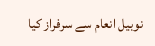نوبیل انعام سے سرفراز کیا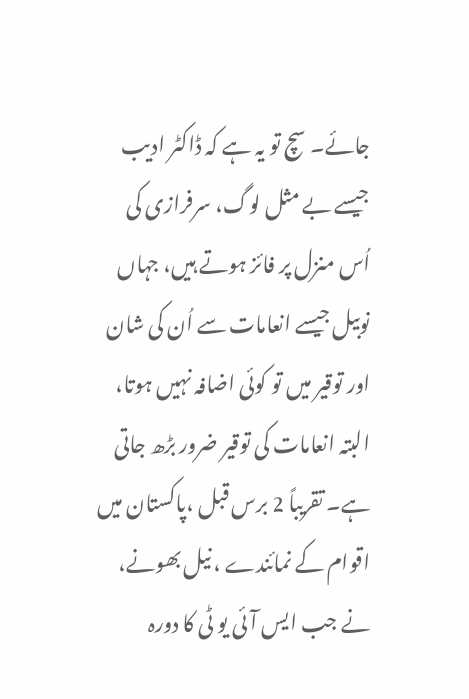جائے۔ سچ تو یہ ہے کہ ڈاکٹر ادیب جیسے بے مثل لوگ، سرفرازی کی اُس منزل پر فائز ہوتے ہیں، جہاں نوبیل جیسے انعامات سے اُن کی شان اور توقیر میں تو کوئی اضافہ نہیں ہوتا، البتہ انعامات کی توقیر ضرور بڑھ جاتی ہے۔ تقریباً 2 برس قبل ،پاکستان میں اقوام کے نمائندے ، نیل بھونے، نے جب ایس آئی یو ٹی کا دورہ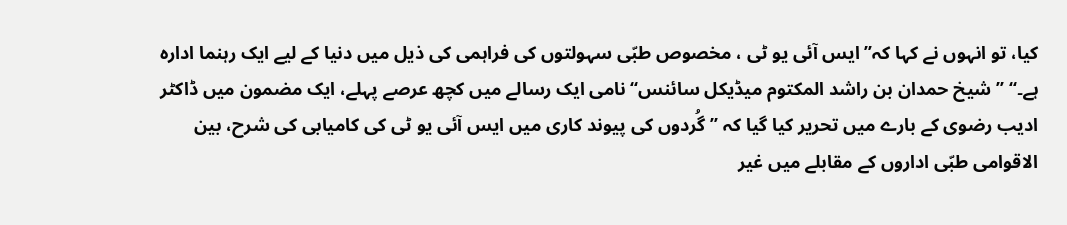کیا، تو انہوں نے کہا کہ’’ایس آئی یو ٹی ، مخصوص طبّی سہولتوں کی فراہمی کی ذیل میں دنیا کے لیے ایک رہنما ادارہ ہے۔‘‘ ’’شیخ حمدان بن راشد المکتوم میڈیکل سائنس‘‘ نامی ایک رسالے میں کچھ عرصے پہلے، ایک مضمون میں ڈاکٹر ادیب رضوی کے بارے میں تحریر کیا گیا کہ ’’گُردوں کی پیوند کاری میں ایس آئی یو ٹی کی کامیابی کی شرح، بین الاقوامی طبّی اداروں کے مقابلے میں غیر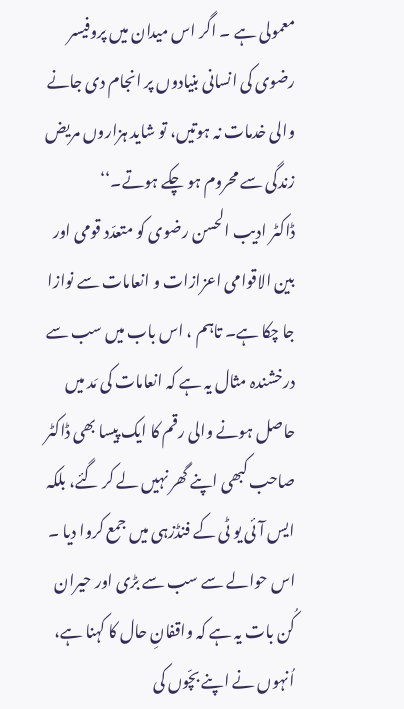معمولی ہے ۔ اگر اس میدان میں پروفیسر رضوی کی انسانی بنیادوں پر انجام دی جانے والی خدمات نہ ہوتیں، تو شاید ہزاروں مریض زندگی سے محروم ہو چکے ہوتے۔‘‘
ڈاکٹر ادیب الحسن رضوی کو متعدّد قومی اور بین الاقوامی اعزازات و انعامات سے نوازا جا چکا ہے۔ تاہم ، اس باب میں سب سے درخشندہ مثال یہ ہے کہ انعامات کی مَد میں حاصل ہونے والی رقم کا ایک پیسا بھی ڈاکٹر صاحب کبھی اپنے گھر نہیں لے کر گئے، بلکہ ایس آئی یو ٹی کے فنڈزہی میں جمع کروا دیا ۔ اس حوالے سے سب سے بڑی اور حیران کُن بات یہ ہے کہ واقفانِ حال کا کہنا ہے، اُنہوں نے اپنے بچّوں کی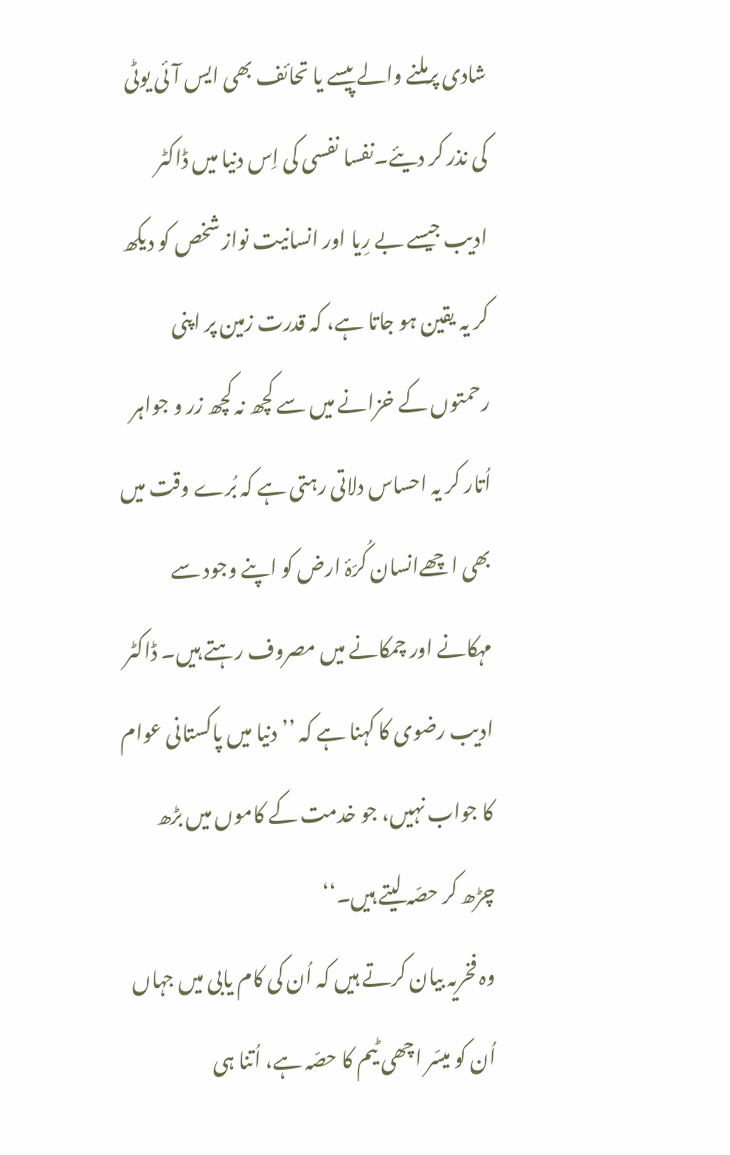شادی پرملنے والے پیسے یا تحائف بھی ایس آئی یوٹی کی نذر کر دیئے۔نفسا نفسی کی اِس دنیا میں ڈاکٹر ادیب جیسے بے رِیا اور انسانیت نواز شخص کو دیکھ کر یہ یقین ہو جاتا ہے، کہ قدرت زمین پر اپنی رحمتوں کے خزانے میں سے کچھ نہ کچھ زر و جواہر اُتار کر یہ احساس دلاتی رہتی ہے کہ بُرے وقت میں بھی اچھےانسان کُرّۂ ارض کو اپنے وجود سے مہکانے اور چمکانے میں مصروف رہتے ہیں۔ ڈاکٹر ادیب رضوی کا کہنا ہے کہ ’’ دنیا میں پاکستانی عوام کا جواب نہیں، جو خدمت کے کاموں میں بڑھ چڑھ کر حصّہ لیتے ہیں۔‘‘
وہ فخریہ بیان کرتے ہیں کہ اُن کی کام یابی میں جہاں اُن کو میسّر اچھی ٹیم کا حصّہ ہے، اُتنا ہی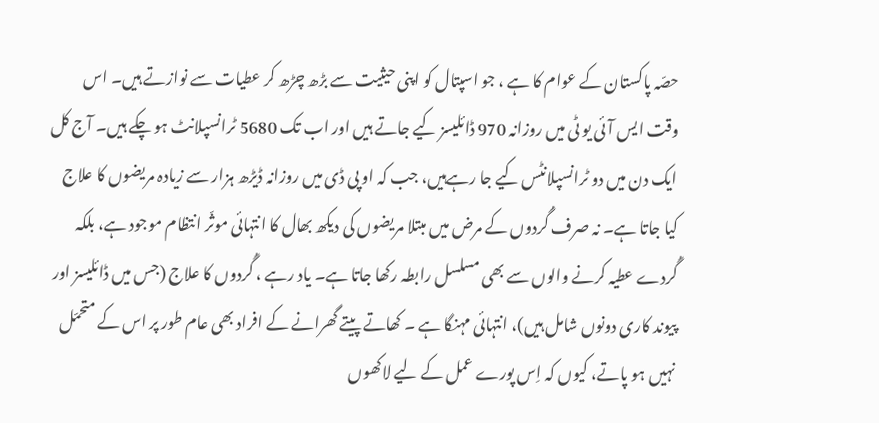حصّہ پاکستان کے عوام کا ہے ، جو اسپتال کو اپنی حیثیت سے بڑھ چڑھ کر عطیات سے نوازتے ہیں۔ اس وقت ایس آئی یو ٹی میں روزانہ 970 ڈائلیسز کیے جاتے ہیں اور اب تک 5680 ٹرانسپلانٹ ہو چکے ہیں۔ آج کل ایک دن میں دو ٹرانسپلانٹس کیے جا رہےہیں، جب کہ او پی ڈی میں روزانہ ڈیڑھ ہزار سے زیادہ مریضوں کا علاج کیا جاتا ہے۔ نہ صرف گُردوں کے مرض میں مبتلا مریضوں کی دیکھ بھال کا انتہائی موثّر انتظام موجود ہے، بلکہ گُردے عطیہ کرنے والوں سے بھی مسلسل رابطہ رکھا جاتا ہے۔ یاد رہے ، گُردوں کا علاج (جس میں ڈائلیسز اور پیوند کاری دونوں شامل ہیں)، انتہائی مہنگا ہے ۔ کھاتے پیتے گھرانے کے افراد بھی عام طور پر اس کے متحمّل نہیں ہو پاتے، کیوں کہ اِس پورے عمل کے لیے لاکھوں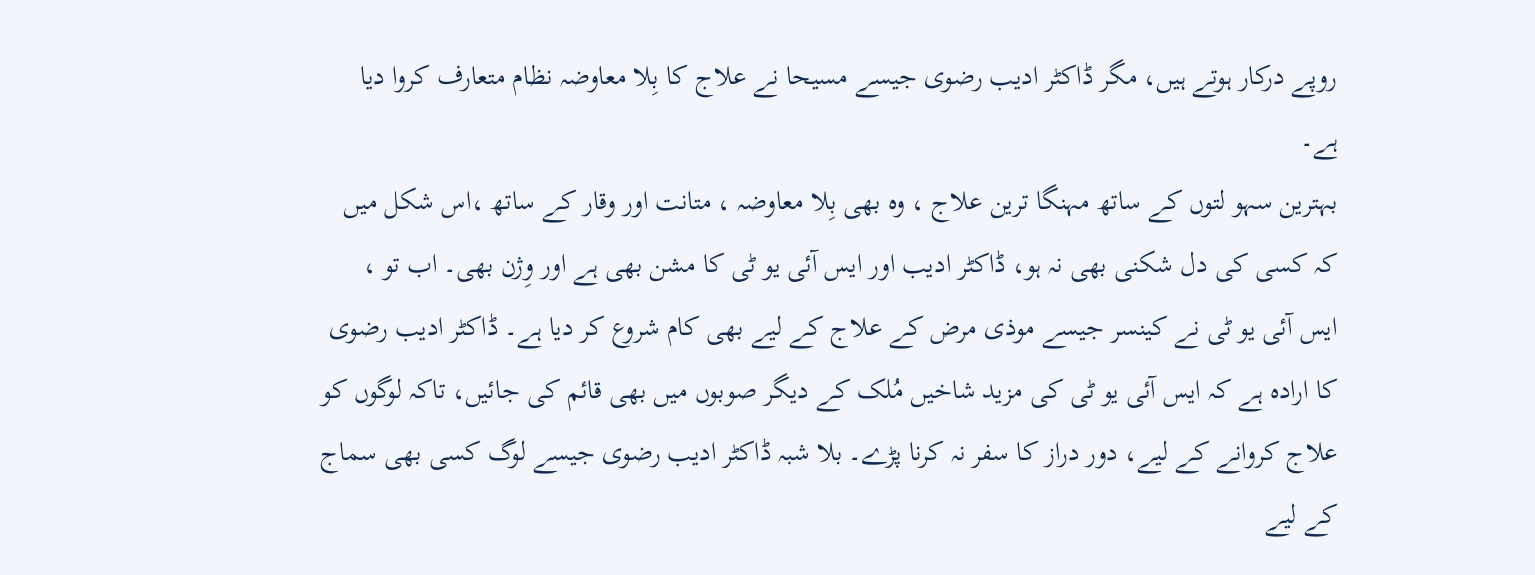روپے درکار ہوتے ہیں، مگر ڈاکٹر ادیب رضوی جیسے مسیحا نے علاج کا بِلا معاوضہ نظام متعارف کروا دیا ہے۔
بہترین سہو لتوں کے ساتھ مہنگا ترین علاج ، وہ بھی بِلا معاوضہ ، متانت اور وقار کے ساتھ ،اس شکل میں کہ کسی کی دل شکنی بھی نہ ہو، ڈاکٹر ادیب اور ایس آئی یو ٹی کا مشن بھی ہے اور وِژن بھی۔ اب تو ، ایس آئی یو ٹی نے کینسر جیسے موذی مرض کے علاج کے لیے بھی کام شروع کر دیا ہے۔ ڈاکٹر ادیب رضوی کا ارادہ ہے کہ ایس آئی یو ٹی کی مزید شاخیں مُلک کے دیگر صوبوں میں بھی قائم کی جائیں، تاکہ لوگوں کو علاج کروانے کے لیے، دور دراز کا سفر نہ کرنا پڑے۔ بلا شبہ ڈاکٹر ادیب رضوی جیسے لوگ کسی بھی سماج کے لیے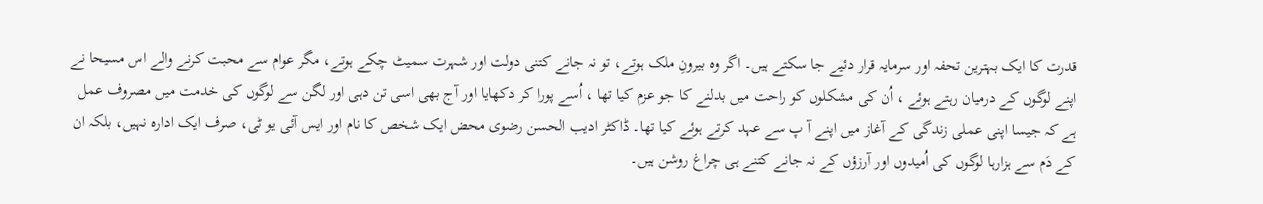قدرت کا ایک بہترین تحفہ اور سرمایہ قرار دئیے جا سکتے ہیں۔ اگر وہ بیرونِ ملک ہوتے، تو نہ جانے کتنی دولت اور شہرت سمیٹ چکے ہوتے، مگر عوام سے محبت کرنے والے اس مسیحا نے اپنے لوگوں کے درمیان رہتے ہوئے ، اُن کی مشکلوں کو راحت میں بدلنے کا جو عزم کیا تھا ، اُسے پورا کر دکھایا اور آج بھی اسی تن دہی اور لگن سے لوگوں کی خدمت میں مصروف عمل ہے کہ جیسا اپنی عملی زندگی کے آغاز میں اپنے آ پ سے عہد کرتے ہوئے کیا تھا۔ ڈاکٹر ادیب الحسن رضوی محض ایک شخص کا نام اور ایس آئی یو ٹی، صرف ایک ادارہ نہیں، بلکہ ان کے دَم سے ہزارہا لوگوں کی اُمیدوں اور آرزؤں کے نہ جانے کتنے ہی چراغ روشن ہیں۔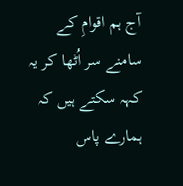آج ہم اقوامِ کے سامنے سر اُٹھا کر یہ کہہ سکتے ہیں کہ ہمارے پاس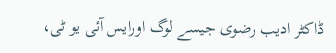ڈاکٹر ادیب رضوی جیسے لوگ اورایس آئی یو ٹی،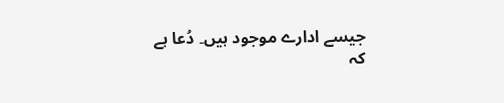جیسے ادارے موجود ہیں۔ دُعا ہے کہ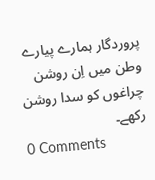پروردگار ہمارے پیارے وطن میں اِن روشن چراغوں کو سدا روشن رکھے۔
0 Comments